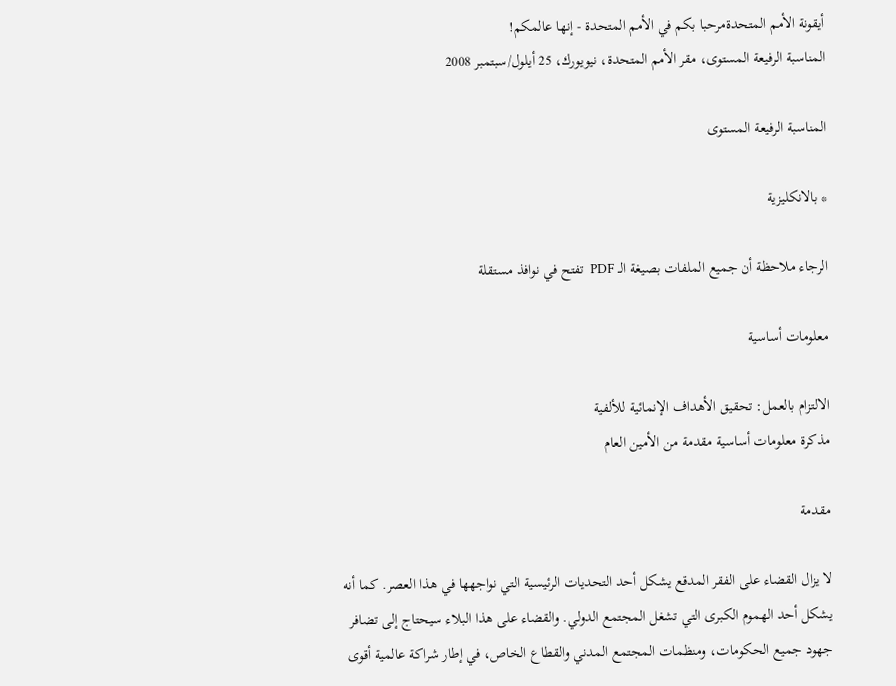أيقونة الأمم المتحدةمرحبا بكم في الأمم المتحدة - إنها عالمكم!
المناسبة الرفيعة المستوى، مقر الأمم المتحدة، نيويورك، 25 أيلول/سبتمبر 2008

المناسبة الرفيعة المستوى

* بالانكليزية

الرجاء ملاحظة أن جميع الملفات بصيغة الـ PDF  تفتح في نوافذ مستقلة

معلومات أساسية

الالتزام بالعمل: تحقيق الأهداف الإنمائية للألفية
مذكرة معلومات أساسية مقدمة من الأمين العام

مقدمة

لا يزال القضاء على الفقر المدقع يشكل أحد التحديات الرئيسية التي نواجهها في هذا العصر. كما أنه يشكل أحد الهموم الكبرى التي تشغل المجتمع الدولي. والقضاء على هذا البلاء سيحتاج إلى تضافر جهود جميع الحكومات، ومنظمات المجتمع المدني والقطاع الخاص، في إطار شراكة عالمية أقوى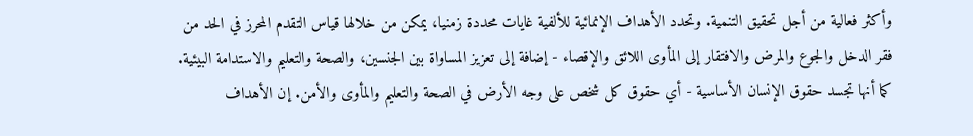وأكثر فعالية من أجل تحقيق التنمية. وتحدد الأهداف الإنمائية للألفية غايات محددة زمنيا، يمكن من خلالها قياس التقدم المحرز في الحد من فقر الدخل والجوع والمرض والافتقار إلى المأوى اللائق والإقصاء - إضافة إلى تعزيز المساواة بين الجنسين، والصحة والتعليم والاستدامة البيئية. كما أنها تجسد حقوق الإنسان الأساسية - أي حقوق كل شخص على وجه الأرض في الصحة والتعليم والمأوى والأمن. إن الأهداف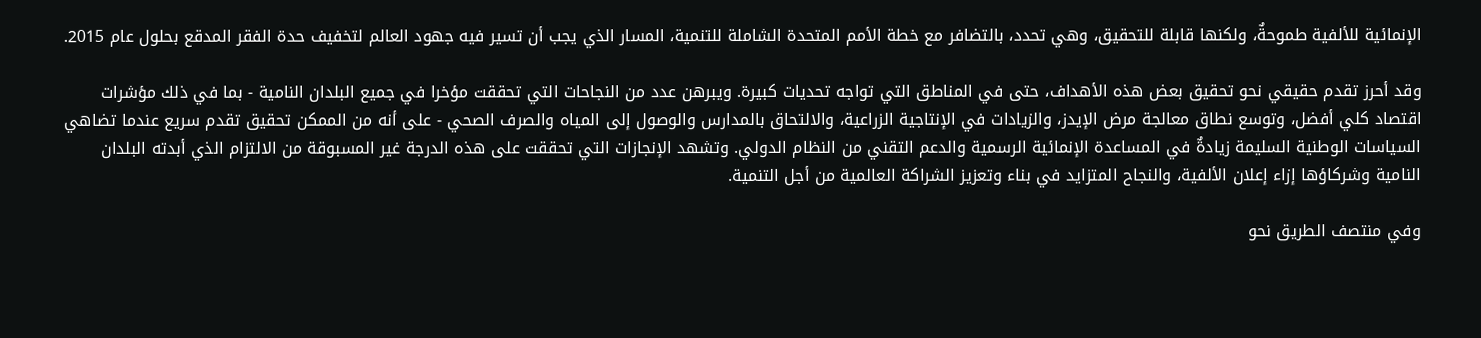الإنمائية للألفية طموحةٌ، ولكنها قابلة للتحقيق، وهي تحدد، بالتضافر مع خطة الأمم المتحدة الشاملة للتنمية، المسار الذي يجب أن تسير فيه جهود العالم لتخفيف حدة الفقر المدقع بحلول عام 2015.

وقد أحرز تقدم حقيقي نحو تحقيق بعض هذه الأهداف، حتى في المناطق التي تواجه تحديات كبيرة. ويبرهن عدد من النجاحات التي تحققت مؤخرا في جميع البلدان النامية - بما في ذلك مؤشرات اقتصاد كلي أفضل، وتوسع نطاق معالجة مرض الإيدز، والزيادات في الإنتاجية الزراعية، والالتحاق بالمدارس والوصول إلى المياه والصرف الصحي - على أنه من الممكن تحقيق تقدم سريع عندما تضاهي السياسات الوطنية السليمة زيادةٌ في المساعدة الإنمائية الرسمية والدعم التقني من النظام الدولي. وتشهد الإنجازات التي تحققت على هذه الدرجة غير المسبوقة من الالتزام الذي أبدته البلدان النامية وشركاؤها إزاء إعلان الألفية، والنجاح المتزايد في بناء وتعزيز الشراكة العالمية من أجل التنمية.

وفي منتصف الطريق نحو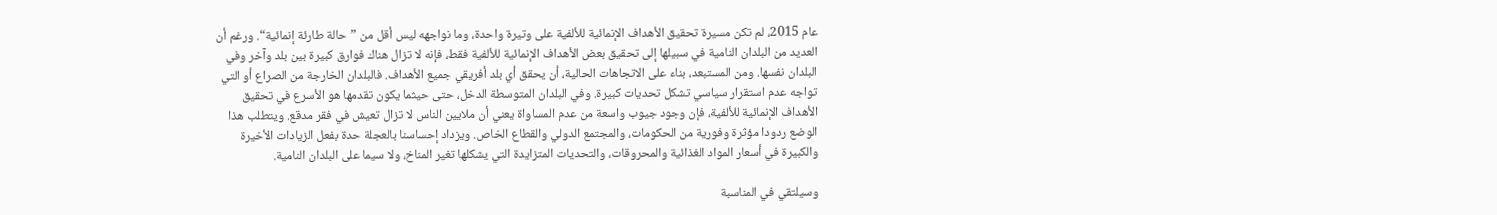عام 2015، لم تكن مسيرة تحقيق الأهداف الإنمائية للألفية على وتيرة واحدة، وما نواجهه ليس أقل من ”حالة طارئة إنمائية“. ورغم أن العديد من البلدان النامية في سبيلها إلى تحقيق بعض الأهداف الإنمائية للألفية فقط، فإنه لا تزال هناك فوارق كبيرة بين بلد وآخر وفي البلدان نفسها. ومن المستبعد، بناء على الاتجاهات الحالية، أن يحقق أي بلد أفريقي جميع الأهداف. فالبلدان الخارجة من الصراع أو التي تواجه عدم استقرار سياسي تشكل تحديات كبيرة. وفي البلدان المتوسطة الدخل، حتى حيثما يكون تقدمها هو الأسرع في تحقيق الأهداف الإنمائية للألفية، فإن وجود جيوب واسعة من عدم المساواة يعني أن ملايين الناس لا تزال تعيش في فقر مدقع. ويتطلب هذا الوضع ردودا مؤثرة وفورية من الحكومات، والمجتمع الدولي والقطاع الخاص. ويزداد إحساسنا بالعجلة حدة بفعل الزيادات الأخيرة والكبيرة في أسعار المواد الغذائية والمحروقات، والتحديات المتزايدة التي يشكلها تغير المناخ، ولا سيما على البلدان النامية.

وسيلتقي في المناسبة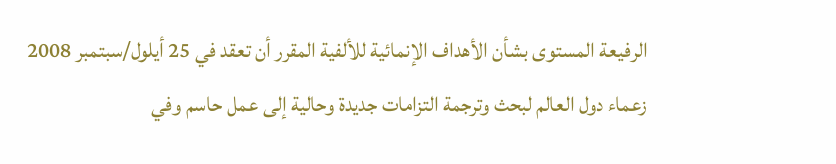الرفيعة المستوى بشأن الأهداف الإنمائية للألفية المقرر أن تعقد في 25 أيلول/سبتمبر 2008 زعماء دول العالم لبحث وترجمة التزامات جديدة وحالية إلى عمل حاسم وفي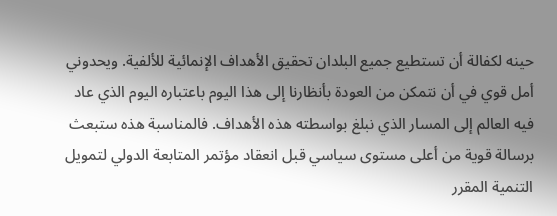حينه لكفالة أن تستطيع جميع البلدان تحقيق الأهداف الإنمائية للألفية. ويحدوني أمل قوي في أن نتمكن من العودة بأنظارنا إلى هذا اليوم باعتباره اليوم الذي عاد فيه العالم إلى المسار الذي نبلغ بواسطته هذه الأهداف. فالمناسبة هذه ستبعث برسالة قوية من أعلى مستوى سياسي قبل انعقاد مؤتمر المتابعة الدولي لتمويل التنمية المقرر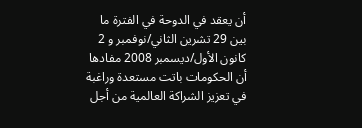أن يعقد في الدوحة في الفترة ما بين 29 تشرين الثاني/نوفمبر و 2 كانون الأول/ديسمبر 2008 مفادها أن الحكومات باتت مستعدة وراغبة في تعزيز الشراكة العالمية من أجل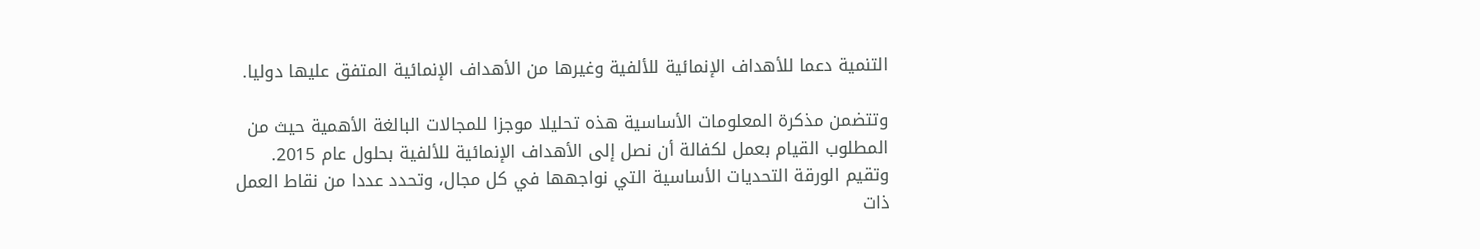التنمية دعما للأهداف الإنمائية للألفية وغيرها من الأهداف الإنمائية المتفق عليها دوليا.

وتتضمن مذكرة المعلومات الأساسية هذه تحليلا موجزا للمجالات البالغة الأهمية حيث من المطلوب القيام بعمل لكفالة أن نصل إلى الأهداف الإنمائية للألفية بحلول عام 2015. وتقيم الورقة التحديات الأساسية التي نواجهها في كل مجال، وتحدد عددا من نقاط العمل ذات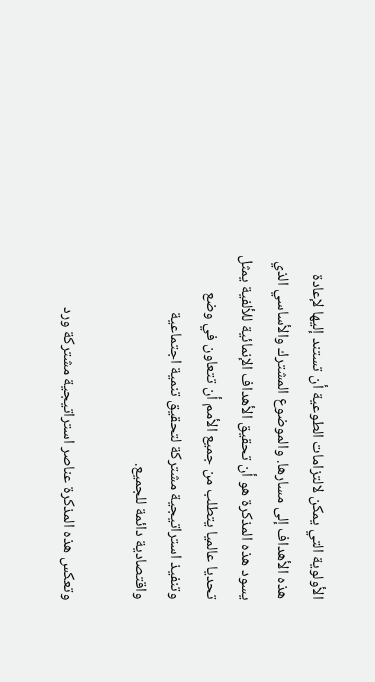الأولوية التي يمكن لالتزامات الطوعية أن تستند إليها لإعادة هذه الأهداف إلى مسارها. والموضوع المشترك والأساسي الذي يسود هذه المذكرة هو أن تحقيق الأهداف الإنمائية للألفية يمثل تحديا عالميا يتطلب من جميع الأمم أن تتعاون في وضع وتنفيذ استراتيجية مشتركة لتحقيق تنمية اجتماعية واقتصادية دائمة للجميع.

وتعكس هذه المذكرة عناصر استراتيجية مشتركة ورد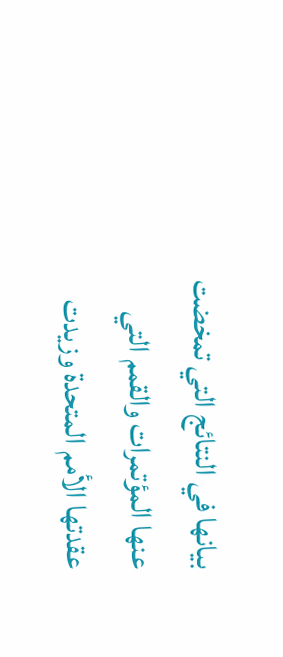بيانها في النتائج التي تمخضت عنها المؤتمرات والقمم التي عقدتها الأمم المتحدة وزيدت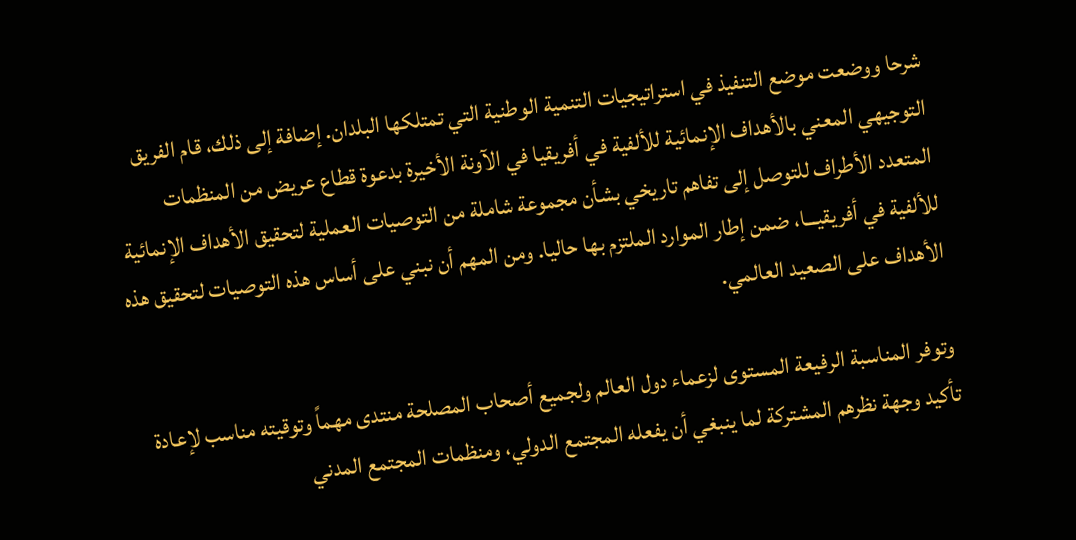شرحا ووضعت موضع التنفيذ في استراتيجيات التنمية الوطنية التي تمتلكها البلدان. إضافة إلى ذلك، قام الفريق التوجيهي المعني بالأهداف الإنمائية للألفية في أفريقيا في الآونة الأخيرة بدعوة قطاع عريض من المنظمات المتعدد الأطراف للتوصل إلى تفاهم تاريخي بشأن مجموعة شاملة من التوصيات العملية لتحقيق الأهداف الإنمائية للألفية في أفريقيـــا، ضمن إطار الموارد الملتزم بها حاليا. ومن المهم أن نبني على أساس هذه التوصيات لتحقيق هذه الأهداف على الصعيد العالمي.

وتوفر المناسبة الرفيعة المستوى لزعماء دول العالم ولجميع أصحاب المصلحة منتدى مهماً وتوقيته مناسب لإعادة تأكيد وجهة نظرهم المشتركة لما ينبغي أن يفعله المجتمع الدولي، ومنظمات المجتمع المدني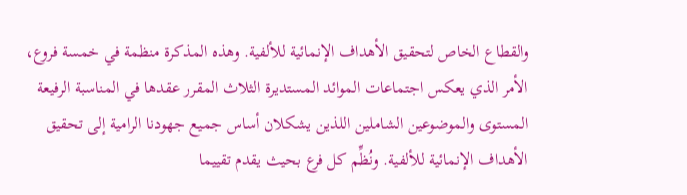والقطاع الخاص لتحقيق الأهداف الإنمائية للألفية. وهذه المذكرة منظمة في خمسة فروع، الأمر الذي يعكس اجتماعات الموائد المستديرة الثلاث المقرر عقدها في المناسبة الرفيعة المستوى والموضوعين الشاملين اللذين يشكلان أساس جميع جهودنا الرامية إلى تحقيق الأهداف الإنمائية للألفية. ونُظِّم كل فرع بحيث يقدم تقييما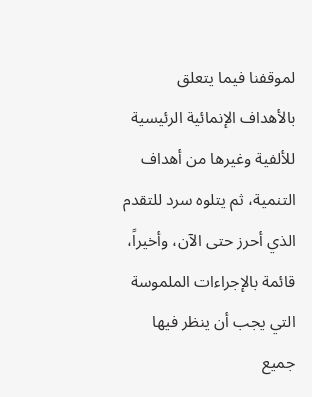لموقفنا فيما يتعلق بالأهداف الإنمائية الرئيسية للألفية وغيرها من أهداف التنمية، ثم يتلوه سرد للتقدم الذي أحرز حتى الآن، وأخيراً، قائمة بالإجراءات الملموسة التي يجب أن ينظر فيها جميع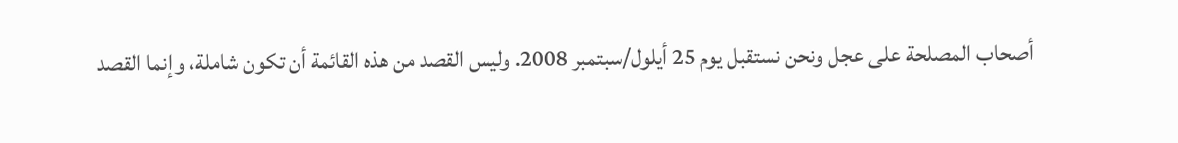أصحاب المصلحة على عجل ونحن نستقبل يوم 25 أيلول/سبتمبر 2008. وليس القصد من هذه القائمة أن تكون شاملة، وإنما القصد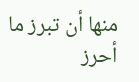منها أن تبرز ما أحرز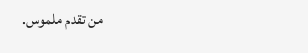من تقدم ملموس.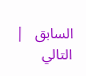السابق   |  التالي